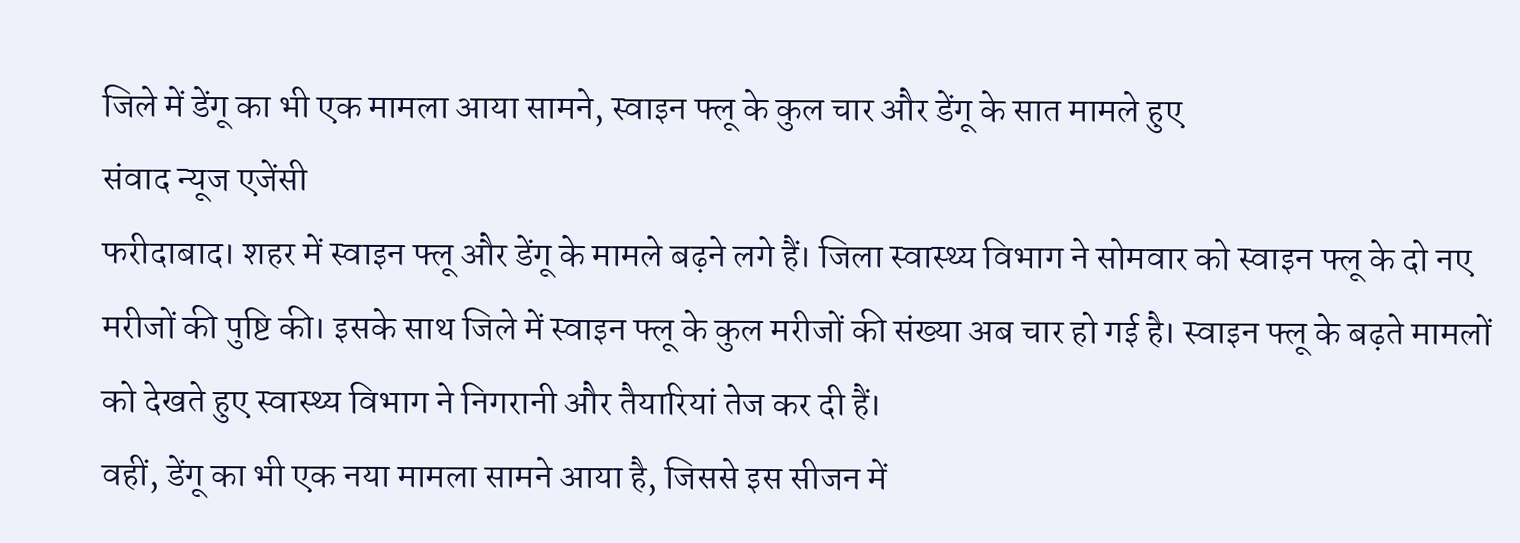जिले में डेंगू का भी एक मामला आया सामने, स्वाइन फ्लू के कुल चार और डेंगू के सात मामले हुए
संवाद न्यूज एजेंसी
फरीदाबाद। शहर में स्वाइन फ्लू और डेंगू के मामले बढ़ने लगे हैं। जिला स्वास्थ्य विभाग ने सोमवार को स्वाइन फ्लू के दो नए मरीजों की पुष्टि की। इसके साथ जिले में स्वाइन फ्लू के कुल मरीजों की संख्या अब चार हो गई है। स्वाइन फ्लू के बढ़ते मामलों को देखते हुए स्वास्थ्य विभाग ने निगरानी और तैयारियां तेज कर दी हैं।
वहीं, डेंगू का भी एक नया मामला सामने आया है, जिससे इस सीजन में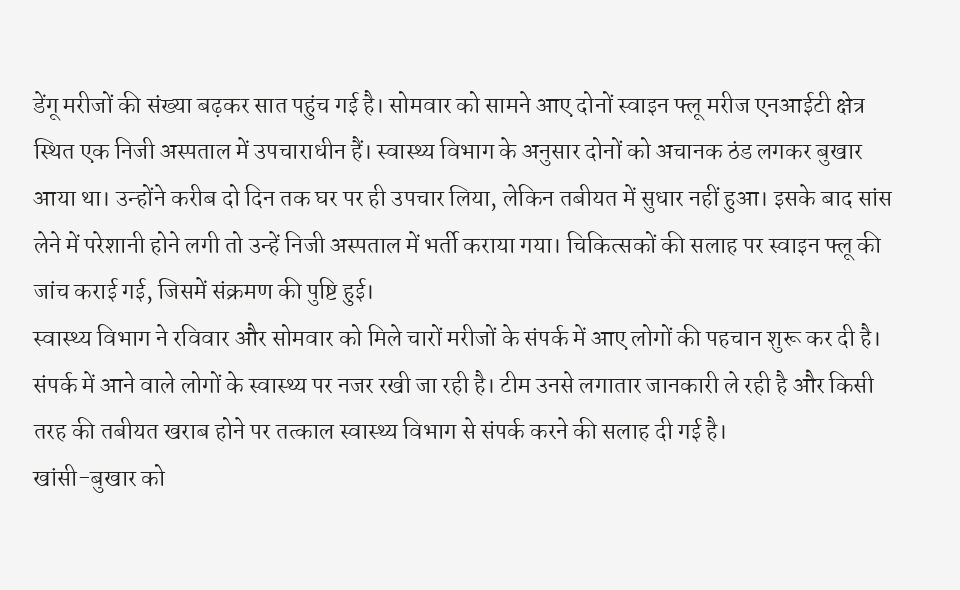डेंगू मरीजों की संख्या बढ़कर सात पहुंच गई है। सोमवार को सामने आए दोनों स्वाइन फ्लू मरीज एनआईटी क्षेत्र स्थित एक निजी अस्पताल में उपचाराधीन हैं। स्वास्थ्य विभाग के अनुसार दोनों को अचानक ठंड लगकर बुखार आया था। उन्होंने करीब दो दिन तक घर पर ही उपचार लिया, लेकिन तबीयत में सुधार नहीं हुआ। इसके बाद सांस लेने में परेशानी होने लगी तो उन्हें निजी अस्पताल में भर्ती कराया गया। चिकित्सकों की सलाह पर स्वाइन फ्लू की जांच कराई गई, जिसमें संक्रमण की पुष्टि हुई।
स्वास्थ्य विभाग ने रविवार और सोमवार को मिले चारों मरीजों के संपर्क में आए लोगों की पहचान शुरू कर दी है। संपर्क में आने वाले लोगों के स्वास्थ्य पर नजर रखी जा रही है। टीम उनसे लगातार जानकारी ले रही है और किसी तरह की तबीयत खराब होने पर तत्काल स्वास्थ्य विभाग से संपर्क करने की सलाह दी गई है।
खांसी-बुखार को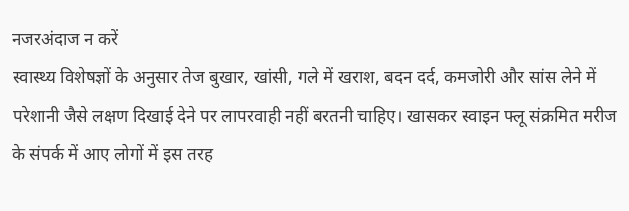नजरअंदाज न करें
स्वास्थ्य विशेषज्ञों के अनुसार तेज बुखार, खांसी, गले में खराश, बदन दर्द, कमजोरी और सांस लेने में परेशानी जैसे लक्षण दिखाई देने पर लापरवाही नहीं बरतनी चाहिए। खासकर स्वाइन फ्लू संक्रमित मरीज के संपर्क में आए लोगों में इस तरह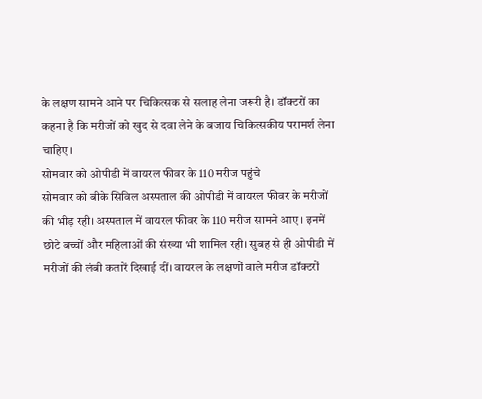के लक्षण सामने आने पर चिकित्सक से सलाह लेना जरूरी है। डॉक्टरों का कहना है कि मरीजों को खुद से दवा लेने के बजाय चिकित्सकीय परामर्श लेना चाहिए।
सोमवार को ओपीडी में वायरल फीवर के 110 मरीज पहुंचे
सोमवार को बीके सिविल अस्पताल की ओपीडी में वायरल फीवर के मरीजों की भीड़ रही। अस्पताल में वायरल फीवर के 110 मरीज सामने आए। इनमें छोटे बच्चों और महिलाओं की संख्या भी शामिल रही। सुबह से ही ओपीडी में मरीजों की लंबी कतारें दिखाई दीं। वायरल के लक्षणों वाले मरीज डॉक्टरों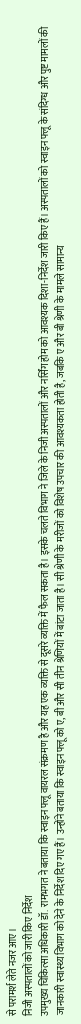से परामर्श लेते नजर आए।
निजी अस्पतालों को जारी किए निर्देश
उपमुख्य चिकित्सा अधिकारी डॉ. रामभगत ने बताया कि स्वाइन फ्लू वायरल संक्रमण है और यह एक व्यक्ति से दूसरे व्यक्ति में फैल सकता है। इसके चलते विभाग ने जिले के निजी अस्पतालों और नर्सिंग होम को आवश्यक दिशा-निर्देश जारी किए हैं। अस्पतालों को स्वाइन फ्लू के संदिग्ध और पुष्ट मामलों की जानकारी स्वास्थ्य विभाग को देने के निर्देश दिए गए हैं। उन्होंने बताया कि स्वाइन फ्लू को ए, बी और सी तीन श्रेणियों में बांटा जाता है। सी श्रेणी के मरीजों को विशेष उपचार की आवश्यकता होती है, जबकि ए और बी श्रेणी के मामले सामान्य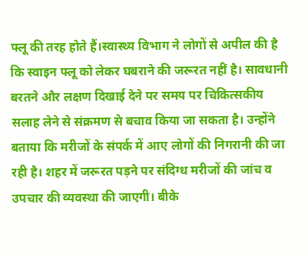फ्लू की तरह होते हैं।स्वास्थ्य विभाग ने लोगों से अपील की है कि स्वाइन फ्लू को लेकर घबराने की जरूरत नहीं है। सावधानी बरतने और लक्षण दिखाई देने पर समय पर चिकित्सकीय सलाह लेने से संक्रमण से बचाव किया जा सकता है। उन्होंने बताया कि मरीजों के संपर्क में आए लोगों की निगरानी की जा रही है। शहर में जरूरत पड़ने पर संदिग्ध मरीजों की जांच व उपचार की व्यवस्था की जाएगी। बीके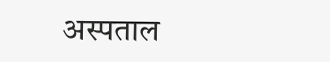अस्पताल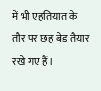में भी एहतियात के तौर पर छह बेड तैयार रखे गए हैं।